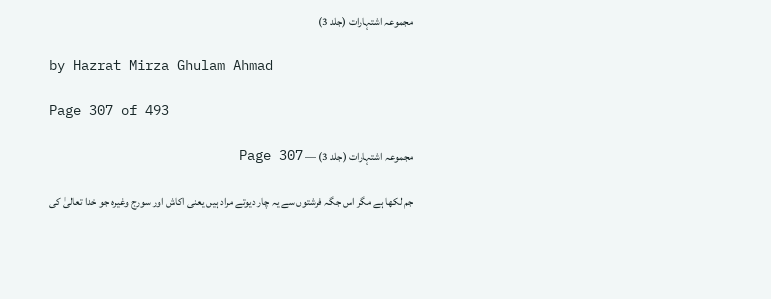مجموعہ اشتہارات (جلد 3)

by Hazrat Mirza Ghulam Ahmad

Page 307 of 493

مجموعہ اشتہارات (جلد 3) — Page 307

جم لکھا ہے مگر اس جگہ فرشتوں سے یہ چار دیوتے مراد ہیں یعنی اکاش اور سورج وغیرہ جو خدا تعالیٰ کی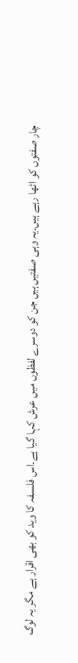چار صفتوں کو اٹھا رہے ہیں۔یہ وہی صفتیں ہیں جن کو دوسرے لفظوں میں عرش کہا گیا ہے۔اس فلسفہ کا وید کو بھی اقرار ہے مگر یہ لوگ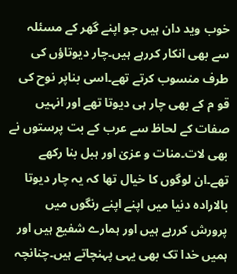خوب وید دان ہیں جو اپنے گھر کے مسئلہ سے بھی انکار کررہے ہیں۔چار دیوتاؤں کی طرف منسوب کرتے تھے۔اسی بناپر نوح کی قو م کے بھی چار ہی دیوتا تھے اور انہیں صفات کے لحاظ سے عرب کے بت پرستوں نے بھی لات۔منات و عزیٰ اور ہبل بنا رکھے تھے۔ان لوگوں کا خیال تھا کہ یہ چار دیوتا بالارادہ دنیا میں اپنے اپنے رنگوں میں پرورش کررہے ہیں اور ہمارے شفیع ہیں اور ہمیں خدا تک بھی یہی پہنچاتے ہیں۔چنانچہ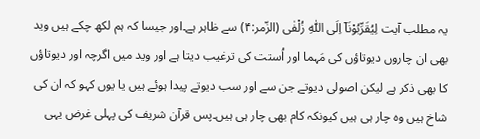یہ مطلب آیت لِيُقَرِّبُوْنَاۤ اِلَى اللّٰهِ زُلْفٰى (الزّمر:۴) سے ظاہر ہے۔اور جیسا کہ ہم لکھ چکے ہیں وید بھی ان چاروں دیوتاؤں کی مَہما اور اُستت کی ترغیب دیتا ہے اور وید میں اگرچہ اور دیوتاؤں کا بھی ذکر ہے لیکن اصولی دیوتے جن سے اور سب دیوتے پیدا ہوئے ہیں یا یوں کہو کہ ان کی شاخ ہیں وہ چار ہی ہیں کیونکہ کام بھی چار ہی ہیں۔پس قرآن شریف کی پہلی غرض یہی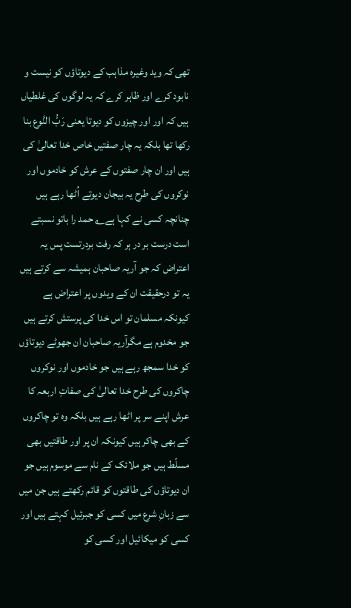تھی کہ وید وغیرہ مذاہب کے دیوتاؤں کو نیست و نابود کرے اور ظاہر کرے کہ یہ لوگوں کی غلطیاں ہیں کہ اور اور چیزوں کو دیوتا یعنی رَبُّ النَّوع بنا رکھا تھا بلکہ یہ چار صفتیں خاص خدا تعالیٰ کی ہیں اور ان چار صفتوں کے عرش کو خادموں اور نوکروں کی طرح یہ بیجان دیوتے اُٹھا رہے ہیں چنانچہ کسی نے کہا ہے؎ حمد را باتو نسبتے است درست بر در ہر کہ رفت بردرتست پس یہ اعتراض کہ جو آریہ صاحبان ہمیشہ سے کرتے ہیں یہ تو درحقیقت ان کے ویدوں پر اعتراض ہے کیونکہ مسلمان تو اس خدا کی پرستش کرتے ہیں جو مخدوم ہے مگرآریہ صاحبان ان جھوٹے دیوتاؤں کو خدا سمجھ رہے ہیں جو خادموں اور نوکروں چاکروں کی طرح خدا تعالیٰ کی صفاتِ اربعہ کا عرش اپنے سر پر اٹھا رہے ہیں بلکہ وہ تو چاکروں کے بھی چاکر ہیں کیونکہ ان پر اور طاقتیں بھی مسلّط ہیں جو ملائک کے نام سے موسوم ہیں جو ان دیوتاؤں کی طاقتوں کو قائم رکھتے ہیں جن میں سے زبانِ شرع میں کسی کو جبرئیل کہتے ہیں اور کسی کو میکائیل اور کسی کو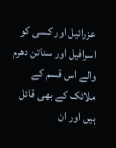عزرائیل اور کسی کو اسرافیل اور سناتن دھرم والے اس قسم کے ملائک کے بھی قائل ہیں اور ان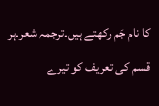کا نام جَم رکھتے ہیں۔ترجمہ شعر۔ہر قسم کی تعریف کو تیرے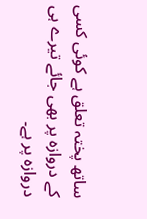ساتھ پختہ تعلق ہے کوئی کسی کے دروازہ پر بھی جائے تیرے ہی دروازہ پر ہے۔